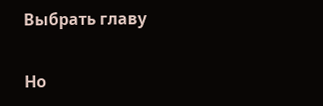Выбрать главу

Но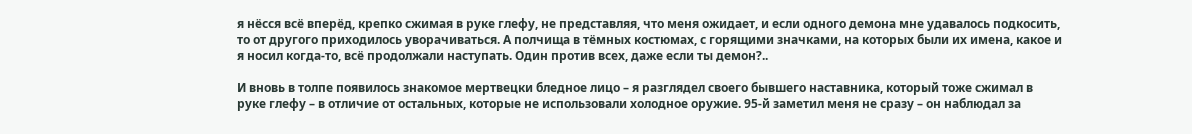я нёсся всё вперёд, крепко сжимая в руке глефу, не представляя, что меня ожидает, и если одного демона мне удавалось подкосить, то от другого приходилось уворачиваться. А полчища в тёмных костюмах, с горящими значками, на которых были их имена, какое и я носил когда-то, всё продолжали наступать. Один против всех, даже если ты демон?..

И вновь в толпе появилось знакомое мертвецки бледное лицо – я разглядел своего бывшего наставника, который тоже сжимал в руке глефу – в отличие от остальных, которые не использовали холодное оружие. 95-й заметил меня не сразу – он наблюдал за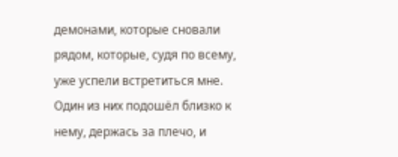демонами, которые сновали рядом, которые, судя по всему, уже успели встретиться мне. Один из них подошёл близко к нему, держась за плечо, и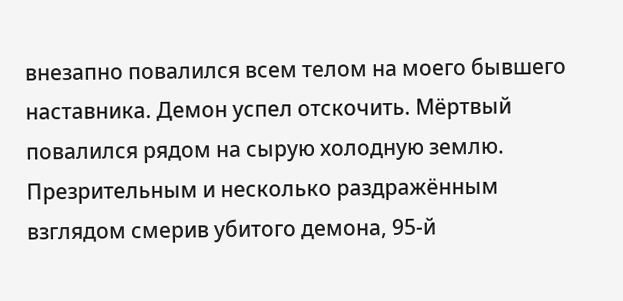внезапно повалился всем телом на моего бывшего наставника. Демон успел отскочить. Мёртвый повалился рядом на сырую холодную землю. Презрительным и несколько раздражённым взглядом смерив убитого демона, 95-й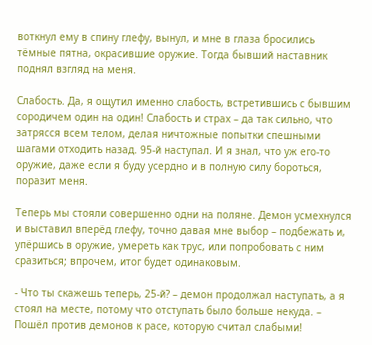воткнул ему в спину глефу, вынул, и мне в глаза бросились тёмные пятна, окрасившие оружие. Тогда бывший наставник поднял взгляд на меня.

Слабость. Да, я ощутил именно слабость, встретившись с бывшим сородичем один на один! Слабость и страх – да так сильно, что затрясся всем телом, делая ничтожные попытки спешными шагами отходить назад. 95-й наступал. И я знал, что уж его-то оружие, даже если я буду усердно и в полную силу бороться, поразит меня.

Теперь мы стояли совершенно одни на поляне. Демон усмехнулся и выставил вперёд глефу, точно давая мне выбор – подбежать и, упёршись в оружие, умереть как трус, или попробовать с ним сразиться; впрочем, итог будет одинаковым.

- Что ты скажешь теперь, 25-й? – демон продолжал наступать, а я стоял на месте, потому что отступать было больше некуда. – Пошёл против демонов к расе, которую считал слабыми!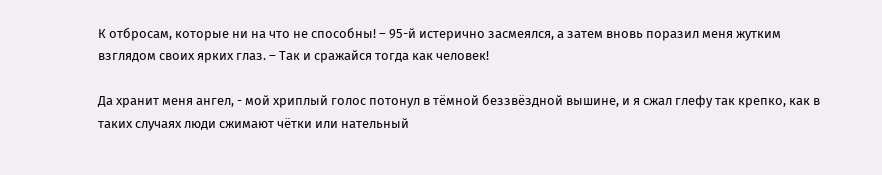К отбросам, которые ни на что не способны! – 95-й истерично засмеялся, а затем вновь поразил меня жутким взглядом своих ярких глаз. – Так и сражайся тогда как человек!

Да хранит меня ангел, - мой хриплый голос потонул в тёмной беззвёздной вышине, и я сжал глефу так крепко, как в таких случаях люди сжимают чётки или нательный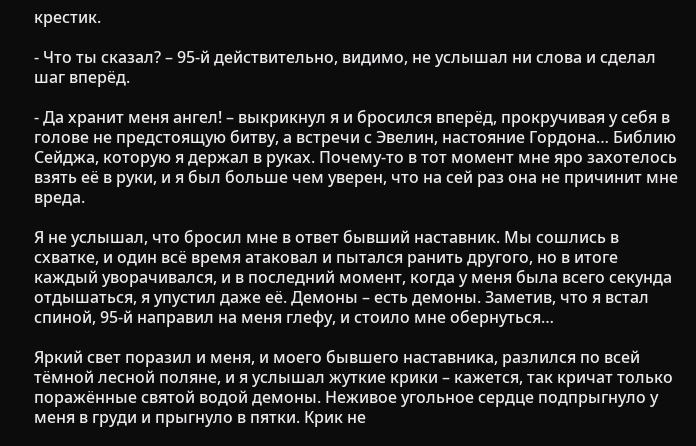крестик.

- Что ты сказал? – 95-й действительно, видимо, не услышал ни слова и сделал шаг вперёд.

- Да хранит меня ангел! – выкрикнул я и бросился вперёд, прокручивая у себя в голове не предстоящую битву, а встречи с Эвелин, настояние Гордона… Библию Сейджа, которую я держал в руках. Почему-то в тот момент мне яро захотелось взять её в руки, и я был больше чем уверен, что на сей раз она не причинит мне вреда.

Я не услышал, что бросил мне в ответ бывший наставник. Мы сошлись в схватке, и один всё время атаковал и пытался ранить другого, но в итоге каждый уворачивался, и в последний момент, когда у меня была всего секунда отдышаться, я упустил даже её. Демоны – есть демоны. Заметив, что я встал спиной, 95-й направил на меня глефу, и стоило мне обернуться…

Яркий свет поразил и меня, и моего бывшего наставника, разлился по всей тёмной лесной поляне, и я услышал жуткие крики – кажется, так кричат только поражённые святой водой демоны. Неживое угольное сердце подпрыгнуло у меня в груди и прыгнуло в пятки. Крик не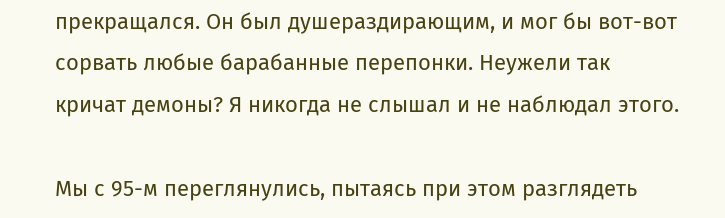прекращался. Он был душераздирающим, и мог бы вот-вот сорвать любые барабанные перепонки. Неужели так кричат демоны? Я никогда не слышал и не наблюдал этого.

Мы с 95-м переглянулись, пытаясь при этом разглядеть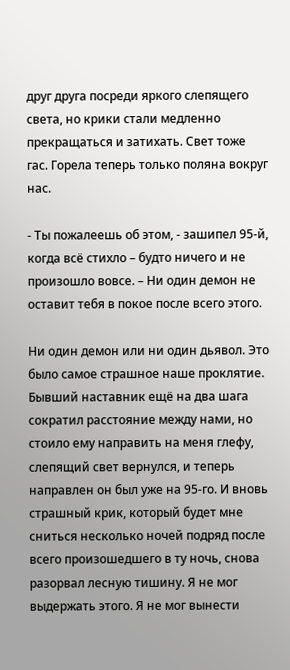друг друга посреди яркого слепящего света, но крики стали медленно прекращаться и затихать. Свет тоже гас. Горела теперь только поляна вокруг нас.

- Ты пожалеешь об этом, - зашипел 95-й, когда всё стихло – будто ничего и не произошло вовсе. – Ни один демон не оставит тебя в покое после всего этого.

Ни один демон или ни один дьявол. Это было самое страшное наше проклятие. Бывший наставник ещё на два шага сократил расстояние между нами, но стоило ему направить на меня глефу, слепящий свет вернулся, и теперь направлен он был уже на 95-го. И вновь страшный крик, который будет мне сниться несколько ночей подряд после всего произошедшего в ту ночь, снова разорвал лесную тишину. Я не мог выдержать этого. Я не мог вынести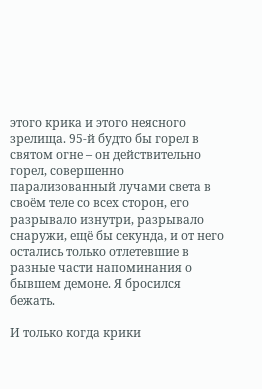этого крика и этого неясного зрелища. 95-й будто бы горел в святом огне – он действительно горел, совершенно парализованный лучами света в своём теле со всех сторон, его разрывало изнутри, разрывало снаружи, ещё бы секунда, и от него остались только отлетевшие в разные части напоминания о бывшем демоне. Я бросился бежать.

И только когда крики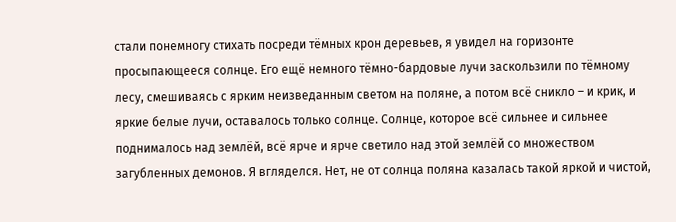стали понемногу стихать посреди тёмных крон деревьев, я увидел на горизонте просыпающееся солнце. Его ещё немного тёмно-бардовые лучи заскользили по тёмному лесу, смешиваясь с ярким неизведанным светом на поляне, а потом всё сникло – и крик, и яркие белые лучи, оставалось только солнце. Солнце, которое всё сильнее и сильнее поднималось над землёй, всё ярче и ярче светило над этой землёй со множеством загубленных демонов. Я вгляделся. Нет, не от солнца поляна казалась такой яркой и чистой,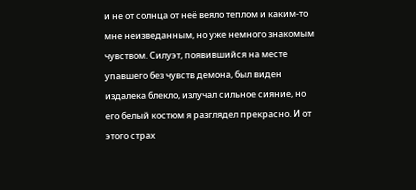и не от солнца от неё веяло теплом и каким-то мне неизведанным, но уже немного знакомым чувством. Силуэт, появившийся на месте упавшего без чувств демона, был виден издалека блекло, излучал сильное сияние, но его белый костюм я разглядел прекрасно. И от этого страх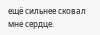ещё сильнее сковал мне сердце.